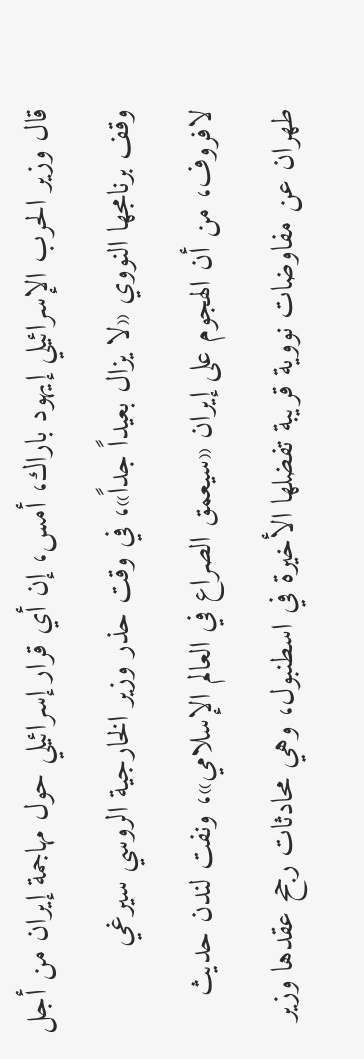قال وزير الحرب الإسرائيلي إيهود باراك، أمس، إن أي قرار إسرائيلي حول مهاجمة إيران من أجل وقف برنامجها النووي «لا يزال بعيداً جداً»، في وقت حذر وزير الخارجية الروسي سيرغي لافروف، من أن الهجوم على إيران «سيعمق الصراع في العالم الإسلامي»، ونفت لندن حديث طهران عن مفاوضات نووية قريبة تفضلها الأخيرة في اسطنبول، وهي محادثات رجح عقدها وزير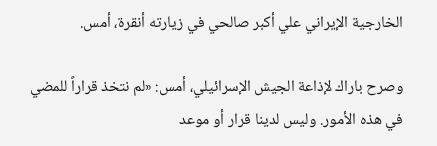الخارجية الإيراني علي أكبر صالحي في زيارته أنقرة، أمس.

وصرح باراك لإذاعة الجيش الإسرائيلي، أمس: «لم نتخذ قراراً للمضي في هذه الأمور. وليس لدينا قرار أو موعد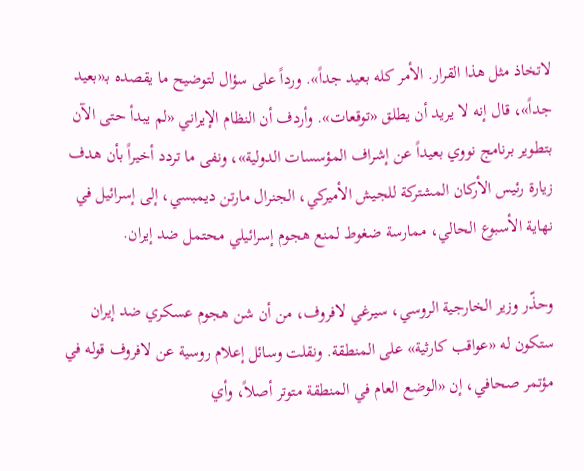لاتخاذ مثل هذا القرار. الأمر كله بعيد جداً». ورداً على سؤال لتوضيح ما يقصده بـ«بعيد جداً»، قال إنه لا يريد أن يطلق «توقعات». وأردف أن النظام الإيراني «لم يبدأ حتى الآن بتطوير برنامج نووي بعيداً عن إشراف المؤسسات الدولية»، ونفى ما تردد أخيراً بأن هدف زيارة رئيس الأركان المشتركة للجيش الأميركي، الجنرال مارتن ديمبسي، إلى إسرائيل في نهاية الأسبوع الحالي، ممارسة ضغوط لمنع هجوم إسرائيلي محتمل ضد إيران.

وحذّر وزير الخارجية الروسي، سيرغي لافروف، من أن شن هجوم عسكري ضد إيران ستكون له «عواقب كارثية» على المنطقة. ونقلت وسائل إعلام روسية عن لافروف قوله في مؤتمر صحافي، إن «الوضع العام في المنطقة متوتر أصلاً، وأي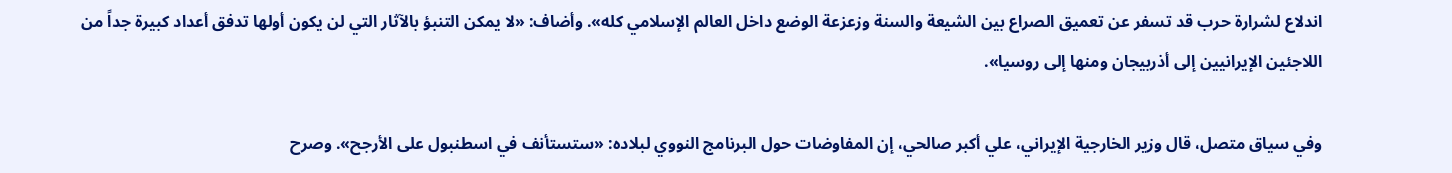اندلاع لشرارة حرب قد تسفر عن تعميق الصراع بين الشيعة والسنة وزعزعة الوضع داخل العالم الإسلامي كله». وأضاف: «لا يمكن التنبؤ بالآثار التي لن يكون أولها تدفق أعداد كبيرة جداً من اللاجئين الإيرانيين إلى أذربيجان ومنها إلى روسيا».

وفي سياق متصل، قال وزير الخارجية الإيراني، علي أكبر صالحي، إن المفاوضات حول البرنامج النووي لبلاده: «ستستأنف في اسطنبول على الأرجح». وصرح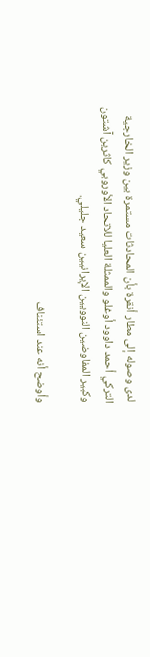لدى وصوله إلى مطار أنقرة بأن المحادثات مستمرة بين وزير الخارجية التركي أحمد داوود أوغلو والممثلة العليا للاتحاد الأوروبي كاثرين آشتون وكبير المفاوضين النوويين الإيرانيين سعيد جليلي.

وأوضح أنه عند استئناف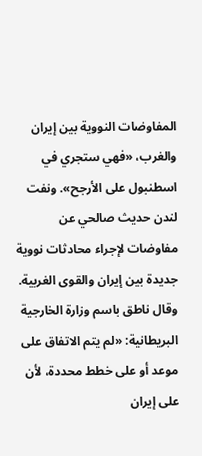المفاوضات النووية بين إيران والغرب، «فهي ستجري في اسطنبول على الأرجح». ونفت لندن حديث صالحي عن مفاوضات لإجراء محادثات نووية جديدة بين إيران والقوى الغربية. وقال ناطق باسم وزارة الخارجية البريطانية: «لم يتم الاتفاق على موعد أو على خطط محددة، لأن على إيران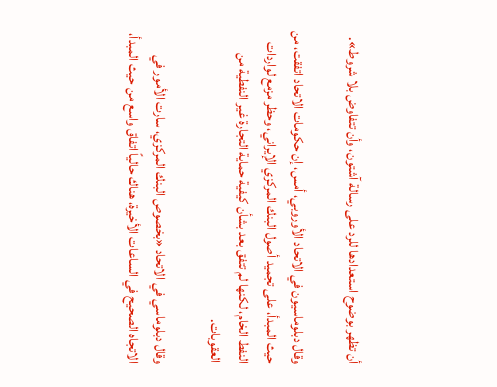أن تظهر بوضوح استعدادها للرد على رسالة آشتون، وأن تتفاوض بلا شروط».

وقال دبلوماسيون في الاتحاد الأوروبي، أمس، إن حكومات الاتحاد اتفقت، من حيث المبدأ، على تجميد أصول البنك المركزي الإيراني، وحظر مزمع لواردات النفط الخام، لكنها لم تتفق بعد بشأن كيفية حماية التجارة غير النفطية من العقوبات.

وقال دبلوماسي في الاتحاد «بخصوص البنك المركزي، سارت الأمور في الاتجاه الصحيح في الساعات الأخيرة، هناك حالياً اتفاق واسع من حيث المبدأ،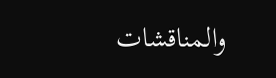والمناقشات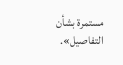مستمرة بشأن التفاصيل».